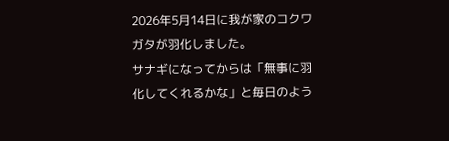2026年5月14日に我が家のコクワガタが羽化しました。
サナギになってからは「無事に羽化してくれるかな」と毎日のよう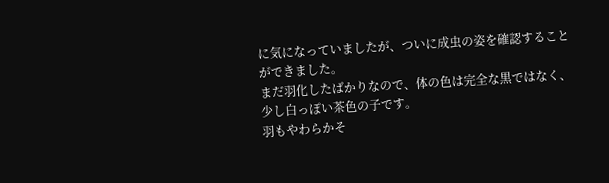に気になっていましたが、ついに成虫の姿を確認することができました。
まだ羽化したばかりなので、体の色は完全な黒ではなく、少し白っぽい茶色の子です。
羽もやわらかそ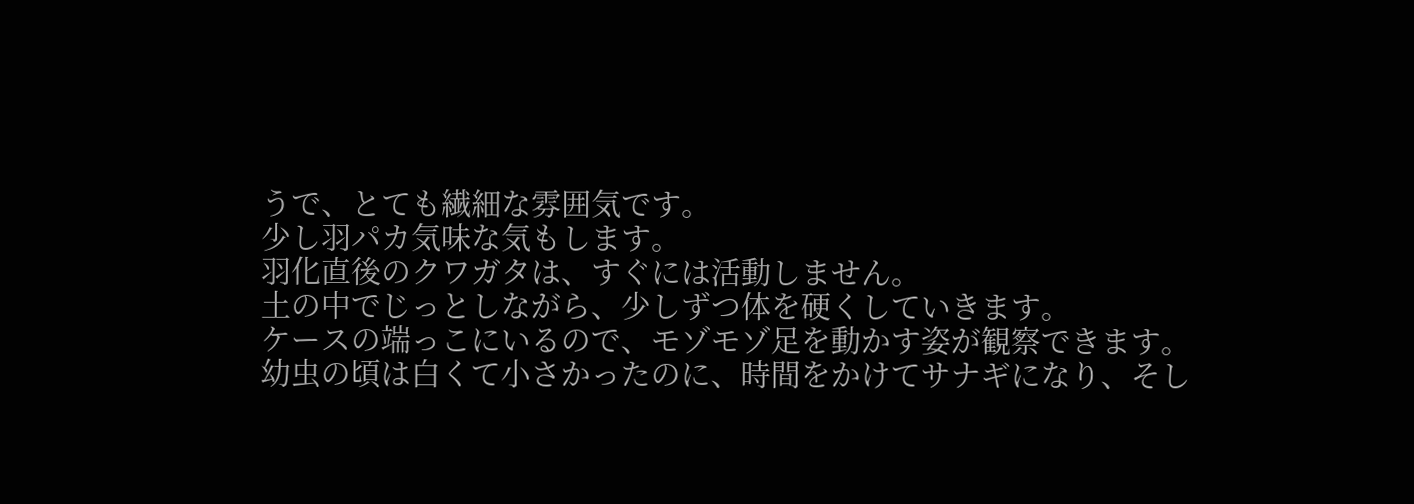うで、とても繊細な雰囲気です。
少し羽パカ気味な気もします。
羽化直後のクワガタは、すぐには活動しません。
土の中でじっとしながら、少しずつ体を硬くしていきます。
ケースの端っこにいるので、モゾモゾ足を動かす姿が観察できます。
幼虫の頃は白くて小さかったのに、時間をかけてサナギになり、そし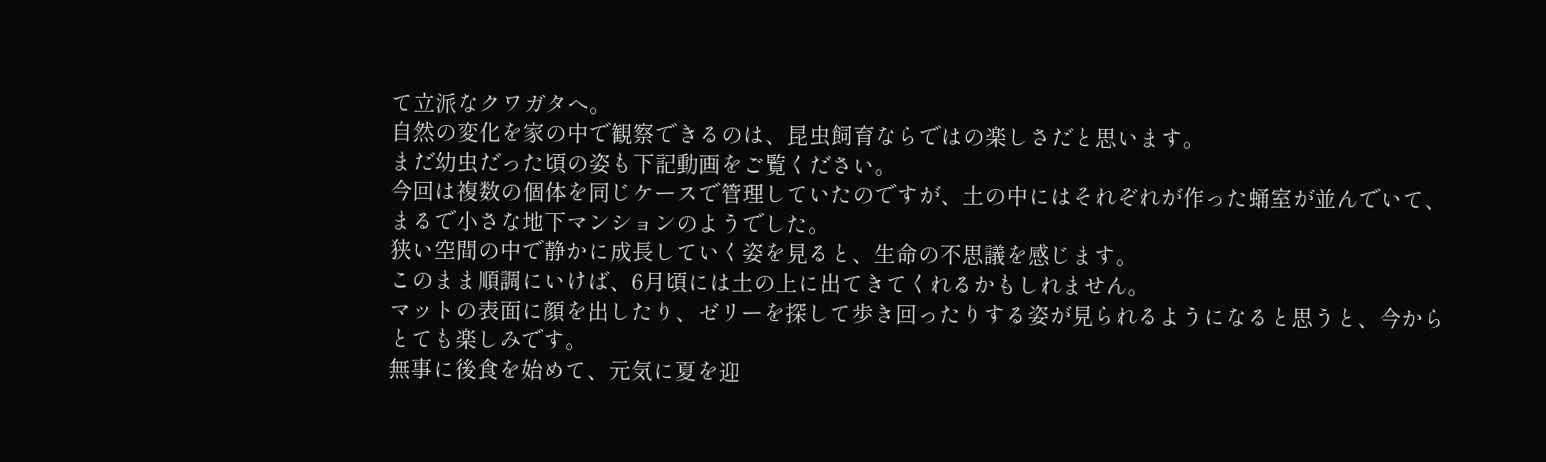て立派なクワガタへ。
自然の変化を家の中で観察できるのは、昆虫飼育ならではの楽しさだと思います。
まだ幼虫だった頃の姿も下記動画をご覧ください。
今回は複数の個体を同じケースで管理していたのですが、土の中にはそれぞれが作った蛹室が並んでいて、まるで小さな地下マンションのようでした。
狭い空間の中で静かに成長していく姿を見ると、生命の不思議を感じます。
このまま順調にいけば、6月頃には土の上に出てきてくれるかもしれません。
マットの表面に顔を出したり、ゼリーを探して歩き回ったりする姿が見られるようになると思うと、今からとても楽しみです。
無事に後食を始めて、元気に夏を迎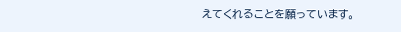えてくれることを願っています。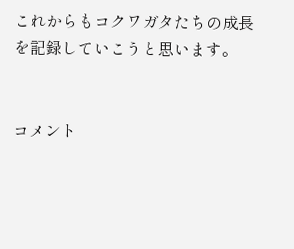これからもコクワガタたちの成長を記録していこうと思います。


コメント